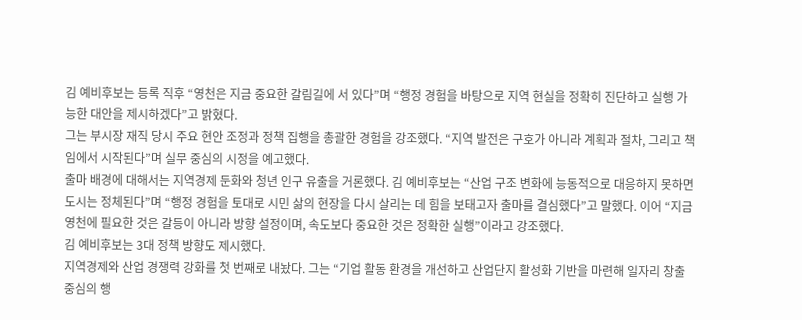김 예비후보는 등록 직후 “영천은 지금 중요한 갈림길에 서 있다”며 “행정 경험을 바탕으로 지역 현실을 정확히 진단하고 실행 가능한 대안을 제시하겠다”고 밝혔다.
그는 부시장 재직 당시 주요 현안 조정과 정책 집행을 총괄한 경험을 강조했다. “지역 발전은 구호가 아니라 계획과 절차, 그리고 책임에서 시작된다”며 실무 중심의 시정을 예고했다.
출마 배경에 대해서는 지역경제 둔화와 청년 인구 유출을 거론했다. 김 예비후보는 “산업 구조 변화에 능동적으로 대응하지 못하면 도시는 정체된다”며 “행정 경험을 토대로 시민 삶의 현장을 다시 살리는 데 힘을 보태고자 출마를 결심했다”고 말했다. 이어 “지금 영천에 필요한 것은 갈등이 아니라 방향 설정이며, 속도보다 중요한 것은 정확한 실행”이라고 강조했다.
김 예비후보는 3대 정책 방향도 제시했다.
지역경제와 산업 경쟁력 강화를 첫 번째로 내놨다. 그는 “기업 활동 환경을 개선하고 산업단지 활성화 기반을 마련해 일자리 창출 중심의 행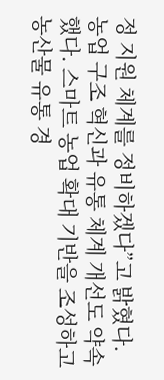정 지원 체계를 정비하겠다”고 밝혔다.
농업 구조 혁신과 유통 체계 개선도 약속했다. 스마트 농업 확대 기반을 조성하고 농산물 유통 경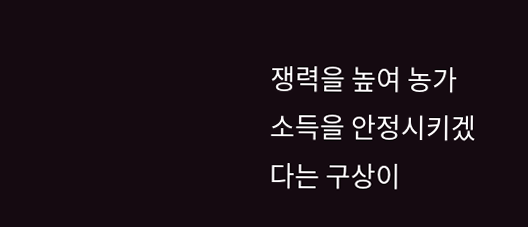쟁력을 높여 농가 소득을 안정시키겠다는 구상이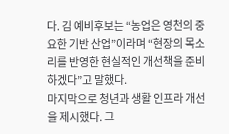다. 김 예비후보는 “농업은 영천의 중요한 기반 산업”이라며 “현장의 목소리를 반영한 현실적인 개선책을 준비하겠다”고 말했다.
마지막으로 청년과 생활 인프라 개선을 제시했다. 그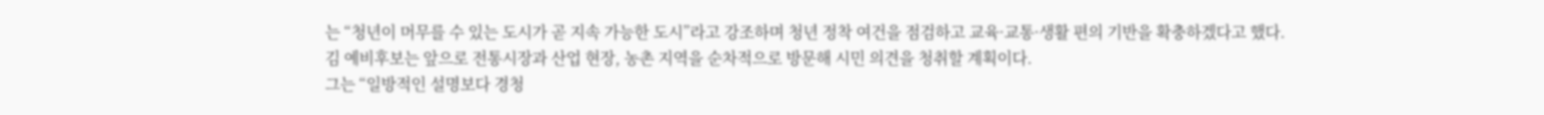는 “청년이 머무를 수 있는 도시가 곧 지속 가능한 도시”라고 강조하며 청년 정착 여건을 점검하고 교육·교통·생활 편의 기반을 확충하겠다고 했다.
김 예비후보는 앞으로 전통시장과 산업 현장, 농촌 지역을 순차적으로 방문해 시민 의견을 청취할 계획이다.
그는 “일방적인 설명보다 경청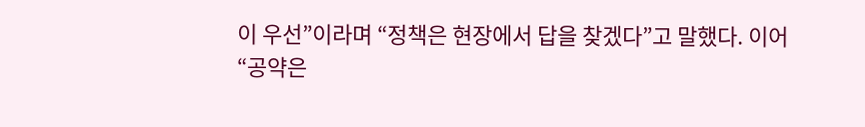이 우선”이라며 “정책은 현장에서 답을 찾겠다”고 말했다. 이어 “공약은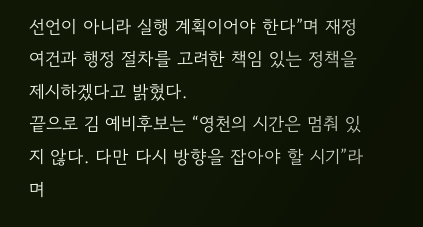선언이 아니라 실행 계획이어야 한다”며 재정 여건과 행정 절차를 고려한 책임 있는 정책을 제시하겠다고 밝혔다.
끝으로 김 예비후보는 “영천의 시간은 멈춰 있지 않다. 다만 다시 방향을 잡아야 할 시기”라며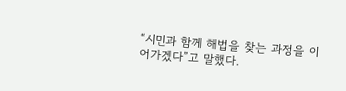“시민과 함께 해법을 찾는 과정을 이어가겠다”고 말했다.